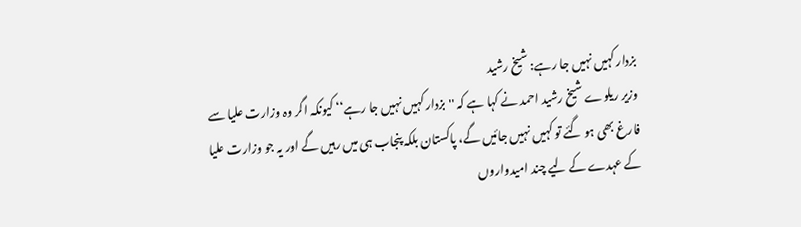بزدار کہیں نہیں جا رہے: شیخ رشید
وزیر ریلوے شیخ رشید احمد نے کہا ہے کہ ''بزدار کہیں نہیں جا رہے‘‘ کیونکہ اگر وہ وزارت علیا سے فارغ بھی ہو گئے تو کہیں نہیں جائیں گے، پاکستان بلکہ پنجاب ہی میں رہیں گے اور یہ جو وزارت علیا کے عہدے کے لیے چند امیدواروں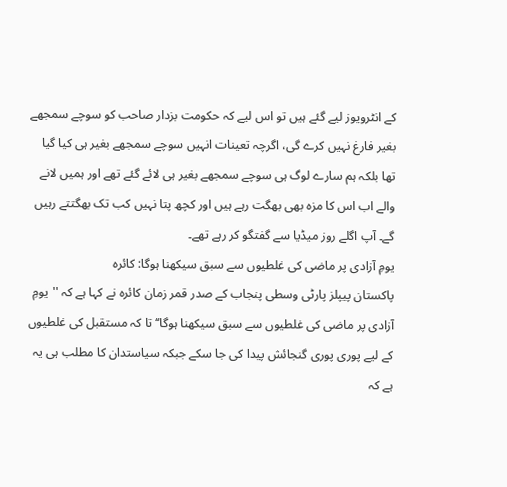کے انٹرویوز لیے گئے ہیں تو اس لیے کہ حکومت بزدار صاحب کو سوچے سمجھے بغیر فارغ نہیں کرے گی، اگرچہ تعینات انہیں سوچے سمجھے بغیر ہی کیا گیا تھا بلکہ ہم سارے لوگ ہی سوچے سمجھے بغیر ہی لائے گئے تھے اور ہمیں لانے والے اب اس کا مزہ بھی بھگت رہے ہیں اور کچھ پتا نہیں کب تک بھگتتے رہیں گے۔ آپ اگلے روز میڈیا سے گفتگو کر رہے تھے۔
یومِ آزادی پر ماضی کی غلطیوں سے سبق سیکھنا ہوگا: کائرہ
پاکستان پیپلز پارٹی وسطی پنجاب کے صدر قمر زمان کائرہ نے کہا ہے کہ ''یومِ آزادی پر ماضی کی غلطیوں سے سبق سیکھنا ہوگا‘‘ تا کہ مستقبل کی غلطیوں کے لیے پوری پوری گنجائش پیدا کی جا سکے جبکہ سیاستدان کا مطلب ہی یہ ہے کہ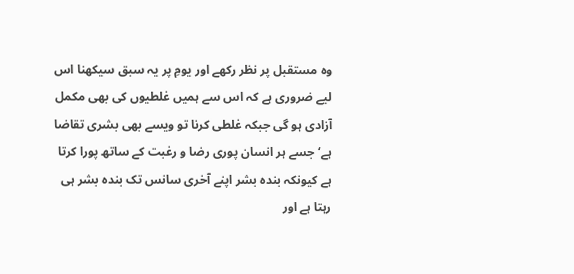وہ مستقبل پر نظر رکھے اور یومِ پر یہ سبق سیکھنا اس لیے ضروری ہے کہ اس سے ہمیں غلطیوں کی بھی مکمل آزادی ہو گی جبکہ غلطی کرنا تو ویسے بھی بشری تقاضا ہے‘ جسے ہر انسان پوری رضا و رغبت کے ساتھ پورا کرتا ہے کیونکہ بندہ بشر اپنے آخری سانس تک بندہ بشر ہی رہتا ہے اور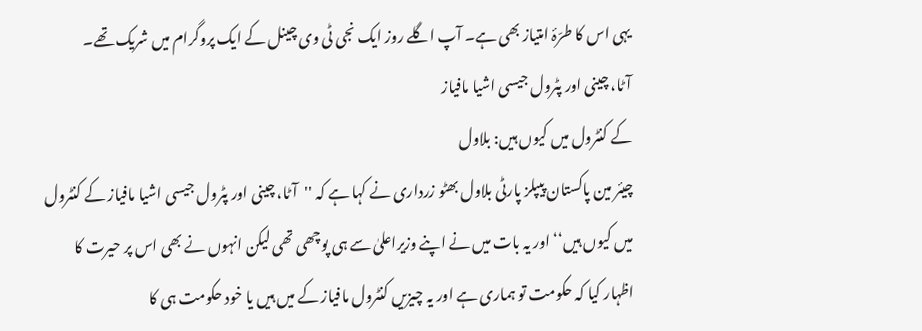یہی اس کا طرّۂ امتیاز بھی ہے۔ آپ اگلے روز ایک نجی ٹی وی چینل کے ایک پروگرام میں شریک تھے۔
آٹا، چینی اور پٹرول جیسی اشیا مافیاز
کے کنٹرول میں کیوں ہیں: بلاول
چیئر مین پاکستان پیپلز پارٹی بلاول بھٹو زرداری نے کہا ہے کہ ''آٹا، چینی اور پٹرول جیسی اشیا مافیاز کے کنٹرول میں کیوں ہیں‘‘ اور یہ بات میں نے اپنے وزیراعلیٰ سے ہی پوچھی تھی لیکن انہوں نے بھی اس پر حیرت کا اظہار کیا کہ حکومت تو ہماری ہے اور یہ چیزیں کنٹرول مافیاز کے میں ہیں یا خود حکومت ہی کا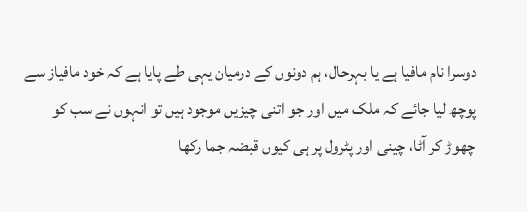دوسرا نام مافیا ہے یا بہرحال، ہم دونوں کے درمیان یہی طے پایا ہے کہ خود مافیاز سے پوچھ لیا جائے کہ ملک میں اور جو اتنی چیزیں موجود ہیں تو انہوں نے سب کو چھوڑ کر آٹا، چینی اور پٹرول پر ہی کیوں قبضہ جما رکھا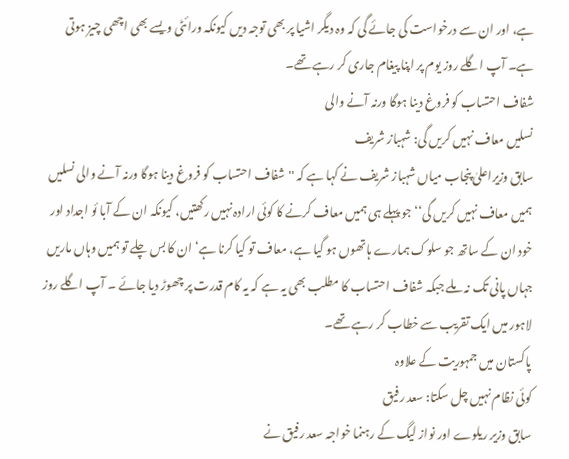ہے، اور ان سے درخواست کی جائے گی کہ وہ دیگر اشیا پر بھی توجہ دیں کیونکہ ورائٹی ویسے بھی اچھی چیز ہوتی ہے۔ آپ اگلے روز یوم پر اپنا پیغام جاری کر رہے تھے۔
شفاف احتساب کو فروغ دینا ہوگا ورنہ آنے والی
نسلیں معاف نہیں کریں گی: شہباز شریف
سابق وزیراعلیٰ پنجاب میاں شہباز شریف نے کہا ہے کہ ''شفاف احتساب کو فروغ دینا ہوگا ورنہ آنے والی نسلیں ہمیں معاف نہیں کریں گی‘‘ جو پہلے ہی ہمیں معاف کرنے کا کوئی ارادہ نہیں رکھتیں، کیونکہ ان کے آبا ئو اجداد اور خود ان کے ساتھ جو سلوک ہمارے ہاتھوں ہو گیا ہے، معاف تو کیا کرنا ہے‘ ان کا بس چلے تو ہمیں وہاں ماریں جہاں پانی تک نہ ملے جبکہ شفاف احتساب کا مطلب بھی یہ ہے کہ یہ کام قدرت پر چھوڑ دیا جائے ۔ آپ اگلے روز لاہور میں ایک تقریب سے خطاب کر رہے تھے۔
پاکستان میں جمہوریت کے علاوہ
کوئی نظام نہیں چل سکتا: سعد رفیق
سابق وزیر ریلوے اور نواز لیگ کے رہنما خواجہ سعد رفیق نے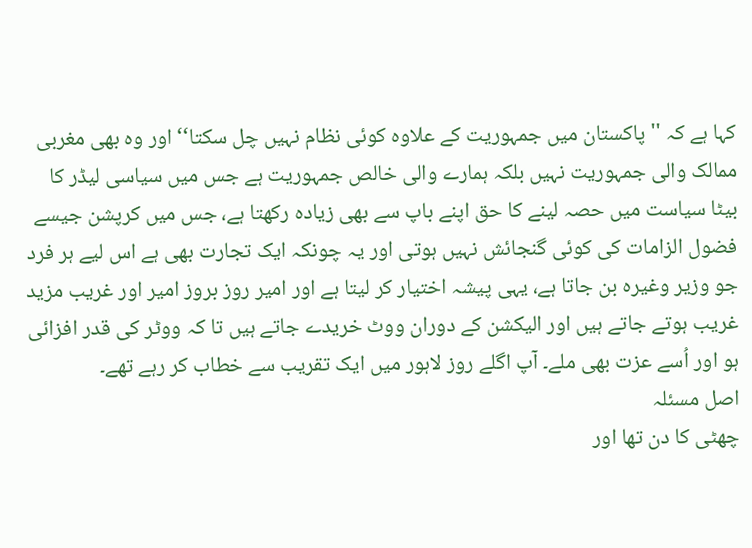کہا ہے کہ ''پاکستان میں جمہوریت کے علاوہ کوئی نظام نہیں چل سکتا‘‘ اور وہ بھی مغربی ممالک والی جمہوریت نہیں بلکہ ہمارے والی خالص جمہوریت ہے جس میں سیاسی لیڈر کا بیٹا سیاست میں حصہ لینے کا حق اپنے باپ سے بھی زیادہ رکھتا ہے، جس میں کرپشن جیسے فضول الزامات کی کوئی گنجائش نہیں ہوتی اور یہ چونکہ ایک تجارت بھی ہے اس لیے ہر فرد جو وزیر وغیرہ بن جاتا ہے، یہی پیشہ اختیار کر لیتا ہے اور امیر روز بروز امیر اور غریب مزید غریب ہوتے جاتے ہیں اور الیکشن کے دوران ووٹ خریدے جاتے ہیں تا کہ ووٹر کی قدر افزائی ہو اور اُسے عزت بھی ملے۔ آپ اگلے روز لاہور میں ایک تقریب سے خطاب کر رہے تھے۔
اصل مسئلہ
چھٹی کا دن تھا اور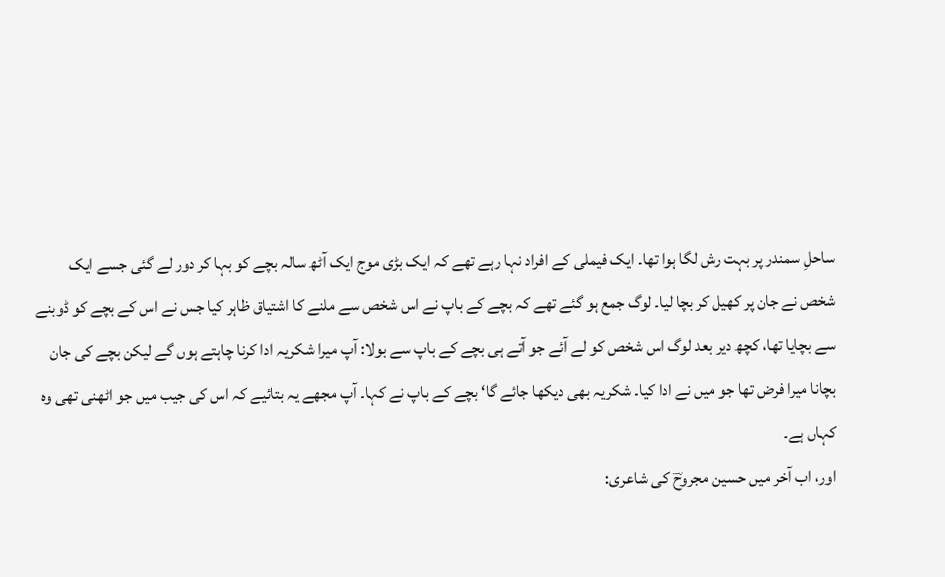ساحلِ سمندر پر بہت رش لگا ہوا تھا۔ ایک فیملی کے افراد نہا رہے تھے کہ ایک بڑی موج ایک آٹھ سالہ بچے کو بہا کر دور لے گئی جسے ایک شخص نے جان پر کھیل کر بچا لیا۔ لوگ جمع ہو گئے تھے کہ بچے کے باپ نے اس شخص سے ملنے کا اشتیاق ظاہر کیا جس نے اس کے بچے کو ڈوبنے سے بچایا تھا، کچھ دیر بعد لوگ اس شخص کو لے آئے جو آتے ہی بچے کے باپ سے بولا: آپ میرا شکریہ ادا کرنا چاہتے ہوں گے لیکن بچے کی جان بچانا میرا فرض تھا جو میں نے ادا کیا۔ شکریہ بھی دیکھا جائے گا‘ بچے کے باپ نے کہا۔ آپ مجھے یہ بتائیے کہ اس کی جیب میں جو اٹھنی تھی وہ کہاں ہے۔
اور، اب آخر میں حسین مجروحؔ کی شاعری: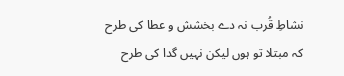نشاطِ قُرب نہ دے بخشش و عطا کی طرح
کہ مبتلا تو ہوں لیکن نہیں گدا کی طرح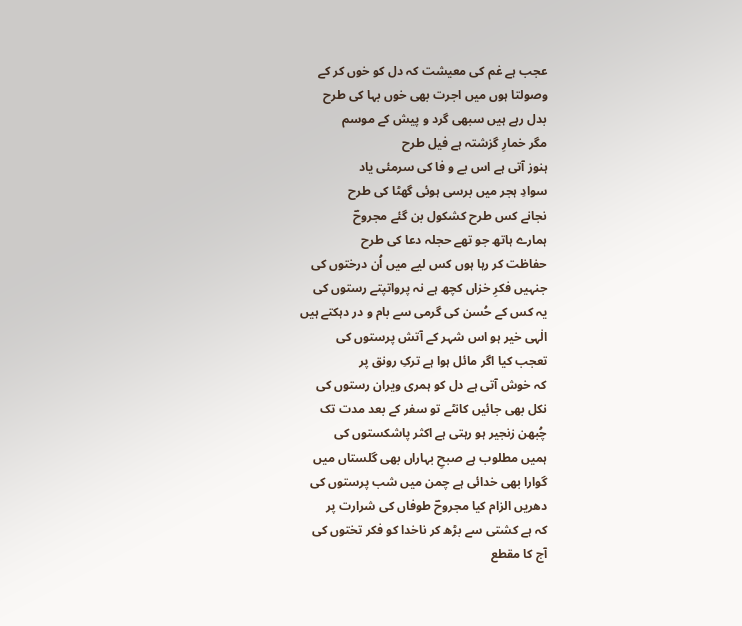عجب ہے غم کی معیشت کہ دل کو خوں کر کے
وصولتا ہوں میں اجرت بھی خوں بہا کی طرح
بدل رہے ہیں سبھی گرد و پیش کے موسم
مگر خمارِ گزشتہ ہے فیل طرح
ہنوز آتی ہے اس بے و فا کی سرمئی یاد
سوادِ ہجر میں برسی ہوئی گھٹا کی طرح
نجانے کس طرح کشکول بن گئے مجروحؔ
ہمارے ہاتھ جو تھے حجلہ دعا کی طرح
حفاظت کر رہا ہوں کس لیے میں اُن درختوں کی
جنہیں فکرِ خزاں کچھ ہے نہ پرواتپتے رستوں کی
یہ کس کے حُسن کی گرمی سے بام و در دہکتے ہیں
الٰہی خیر ہو اس شہر کے آتش پرستوں کی
تعجب کیا اگر مائل ہوا ہے ترکِ رونق پر
کہ خوش آتی ہے دل کو ہمری ویران رستوں کی
نکل بھی جائیں کانٹے تو سفر کے بعد مدت تک
چُبھن زنجیر ہو رہتی ہے اکثر پاشکستوں کی
ہمیں مطلوب ہے صبحِ بہاراں بھی گلستاں میں
گوارا بھی خدائی ہے چمن میں شب پرستوں کی
دھریں الزام کیا مجروحؔ طوفاں کی شرارت پر
کہ ہے کشتی سے بڑھ کر ناخدا کو فکر تختوں کی
آج کا مقطع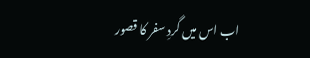اب اس میں گردِ سفر کا قصور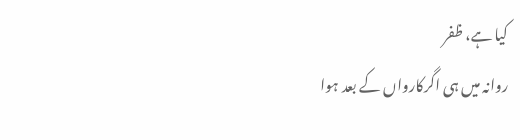کیا ہے، ظفر
روانہ میں ہی اگرکارواں کے بعد ہوا